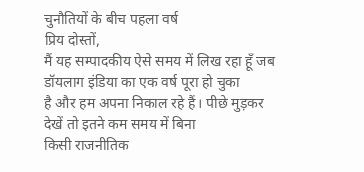चुनौतियों के बीच पहला वर्ष
प्रिय दोस्तों,
मैं यह सम्पादकीय ऐसे समय में लिख रहा हूँ जब डॉयलाग इंडिया का एक वर्ष पूरा हो चुका
है और हम अपना निकाल रहे हैं। पीछे मुड़कर देखें तो इतने कम समय में बिना
किसी राजनीतिक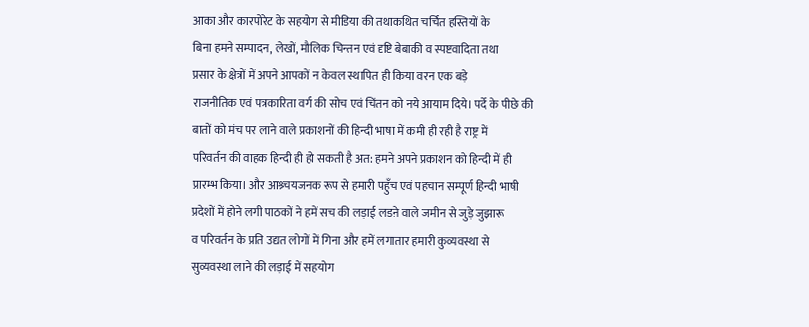आका और कारपोरेट के सहयोग से मीडिया की तथाकथित चर्चित हस्तियों के
बिना हमने सम्पादन, लेखों, मौलिक चिन्तन एवं दृष्टि बेबाकी व स्पष्टवादिता तथा
प्रसार के क्षेत्रों में अपने आपकों न केवल स्थापित ही किया वरन एक बड़े
राजनीतिक एवं पत्रकारिता वर्ग की सोच एवं चिंतन को नये आयाम दिये। पर्दे के पीछे की
बातों को मंच पर लाने वाले प्रकाशनों की हिन्दी भाषा में कमी ही रही है राष्ट्र में
परिवर्तन की वाहक हिन्दी ही हो सकती है अत: हमने अपने प्रकाशन को हिन्दी में ही
प्रारम्भ किया। और आश्र्चयजनक रूप से हमारी पहुँच एवं पहचान सम्पूर्ण हिन्दी भाषी
प्रदेशों में होने लगी पाठकों ने हमें सच की लड़ाई लडऩे वाले जमीन से जुड़े जुझारू
व परिवर्तन के प्रति उद्यत लोगों में गिना और हमें लगातार हमारी कुव्यवस्था से
सुव्यवस्था लाने की लड़ाई में सहयोग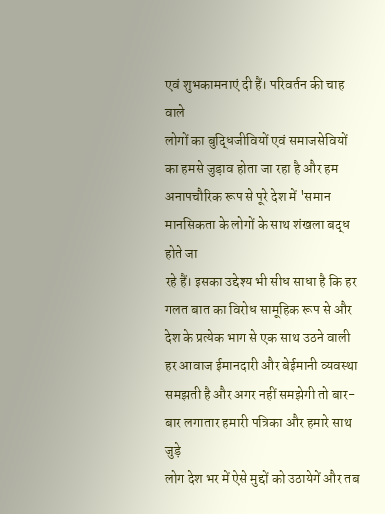एवं शुभकामनाएं दी हैं। परिवर्तन की चाह वाले
लोगों का बुद्धिजीवियों एवं समाजसेवियों का हमसे जुड़ाव होता जा रहा है और हम
अनापचौरिक रूप से पूरे देश में 'समान मानसिकता के लोगों के साथ शंखला बद्ध होते जा
रहे हैं। इसका उद्देश्य भी सीध साधा है कि हर गलत बात का विरोध सामूहिक रूप से और
देश के प्रत्येक भाग से एक साथ उठने वाली हर आवाज ईमानदारी और बेईमानी व्यवस्था
समझती है और अगर नहीं समझेगी तो बार-बार लगातार हमारी पत्रिका और हमारे साथ जुड़े
लोग देश भर में ऐसे मुद्दों को उठायेगें और तब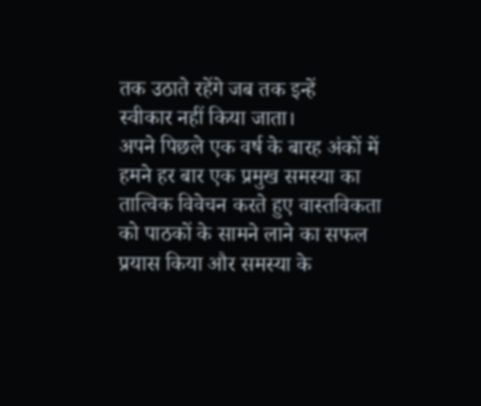तक उठाते रहेंगे जब तक इन्हें
स्वीकार नहीं किया जाता।
अपने पिछले एक वर्ष के बारह अंकों में हमने हर बार एक प्रमुख समस्या का तात्विक विवेचन करते हुए वास्तविकता को पाठकों के सामने लाने का सफल प्रयास किया और समस्या के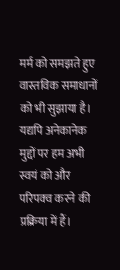मर्म को समझते हुए वास्तविक समाधानों को भी सुझाया है। यद्यपि अनेकानेक मुद्दों पर हम अभी स्वयं को और परिपक्व करने की प्रक्रिया में हैं।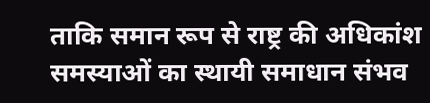ताकि समान रूप से राष्ट्र की अधिकांश समस्याओं का स्थायी समाधान संभव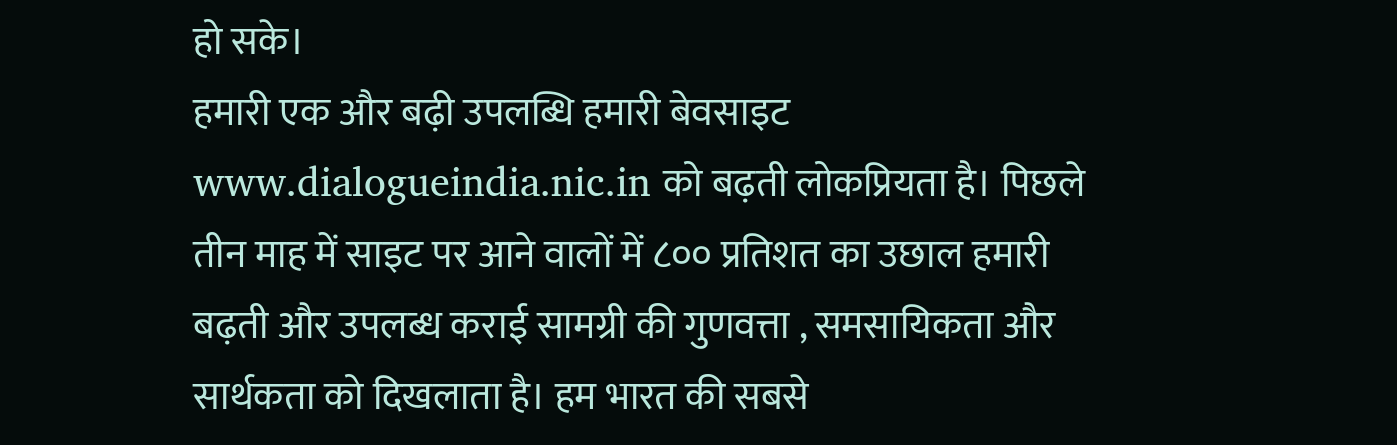हो सके।
हमारी एक और बढ़ी उपलब्धि हमारी बेवसाइट www.dialogueindia.nic.in को बढ़ती लोकप्रियता है। पिछले तीन माह में साइट पर आने वालों में ८०० प्रतिशत का उछाल हमारी बढ़ती और उपलब्ध कराई सामग्री की गुणवत्ता , समसायिकता और सार्थकता को दिखलाता है। हम भारत की सबसे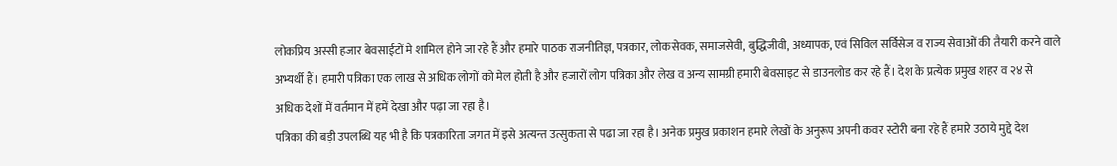लोकप्रिय अस्सी हजार बेवसाईटों मे शामिल होने जा रहे हैं और हमारे पाठक राजनीतिज्ञ, पत्रकार, लोकसेवक, समाजसेवी, बुद्धिजीवी, अध्यापक, एवं सिविल सर्विसेज व राज्य सेवाओं की तैयारी करने वाले अभ्यर्थी हैं। हमारी पत्रिका एक लाख से अधिक लोगों को मेल होती है और हजारों लोग पत्रिका और लेख व अन्य सामग्री हमारी बेवसाइट से डाउनलोड कर रहे हैं। देश के प्रत्येक प्रमुख शहर व २४ से अधिक देशों में वर्तमान में हमें देखा और पढ़ा जा रहा है।
पत्रिका की बड़ी उपलब्धि यह भी है कि पत्रकारिता जगत में इसे अत्यन्त उत्सुकता से पढा जा रहा है। अनेक प्रमुख प्रकाशन हमारे लेखों के अनुरूप अपनी कवर स्टोरी बना रहे हैं हमारे उठाये मुद्दे देश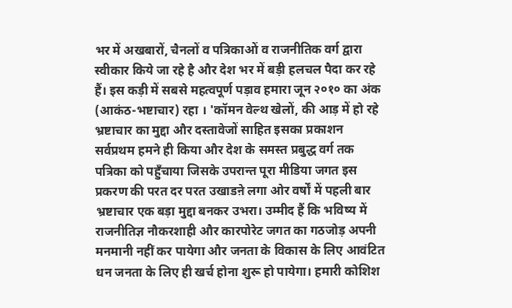भर में अखबारों, चैनलों व पत्रिकाओं व राजनीतिक वर्ग द्वारा स्वीकार किये जा रहे है और देश भर में बड़ी हलचल पैदा कर रहे हैं। इस कड़ी में सबसे महत्वपूर्ण पड़ाव हमारा जून २०१० का अंक (आकंठ-भष्टाचार) रहा । 'कॉमन वेल्थ खेलों, की आड़ में हो रहे भ्रष्टाचार का मुद्दा और दस्तावेजों साहित इसका प्रकाशन सर्वप्रथम हमने ही किया और देश के समस्त प्रबुद्ध वर्ग तक पत्रिका को पहुँचाया जिसके उपरान्त पूरा मीडिया जगत इस प्रकरण की परत दर परत उखाडऩे लगा ओर वर्षों में पहली बार भ्रष्टाचार एक बड़ा मुद्दा बनकर उभरा। उम्मीद हैं कि भविष्य में राजनीतिज्ञ नौकरशाही और कारपोरेट जगत का गठजोड़ अपनी मनमानी नहीं कर पायेगा और जनता के विकास के लिए आवंटित धन जनता के लिए ही खर्च होना शुरू हो पायेगा। हमारी कोशिश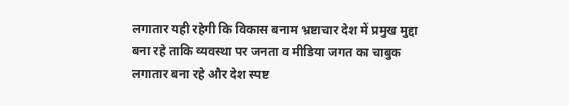लगातार यही रहेगी कि विकास बनाम भ्रष्टाचार देश में प्रमुख मुद्दा बना रहे ताकि व्यवस्था पर जनता व मीडिया जगत का चाबुक लगातार बना रहे और देश स्पष्ट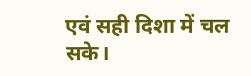एवं सही दिशा में चल सके।